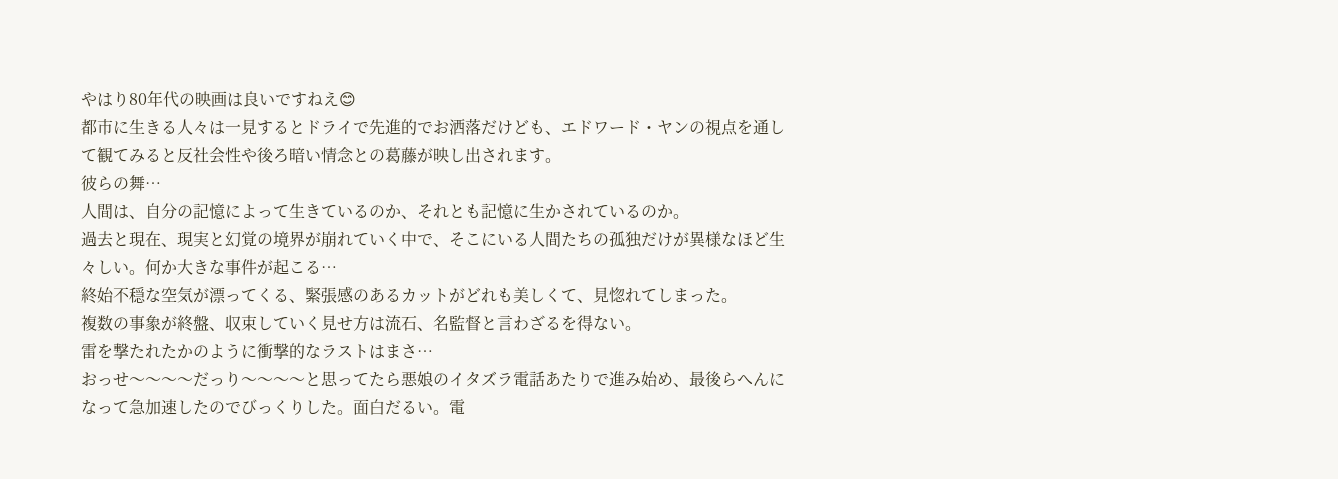やはり80年代の映画は良いですねえ😊
都市に生きる人々は一見するとドライで先進的でお洒落だけども、エドワード・ヤンの視点を通して観てみると反社会性や後ろ暗い情念との葛藤が映し出されます。
彼らの舞…
人間は、自分の記憶によって生きているのか、それとも記憶に生かされているのか。
過去と現在、現実と幻覚の境界が崩れていく中で、そこにいる人間たちの孤独だけが異様なほど生々しい。何か大きな事件が起こる…
終始不穏な空気が漂ってくる、緊張感のあるカットがどれも美しくて、見惚れてしまった。
複数の事象が終盤、収束していく見せ方は流石、名監督と言わざるを得ない。
雷を撃たれたかのように衝撃的なラストはまさ…
おっせ〜〜〜〜だっり〜〜〜〜と思ってたら悪娘のイタズラ電話あたりで進み始め、最後らへんになって急加速したのでびっくりした。面白だるい。電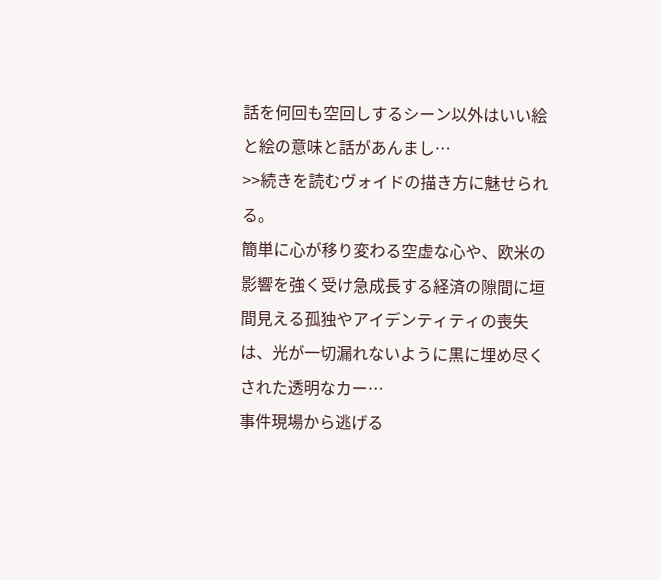話を何回も空回しするシーン以外はいい絵と絵の意味と話があんまし…
>>続きを読むヴォイドの描き方に魅せられる。
簡単に心が移り変わる空虚な心や、欧米の影響を強く受け急成長する経済の隙間に垣間見える孤独やアイデンティティの喪失は、光が一切漏れないように黒に埋め尽くされた透明なカー…
事件現場から逃げる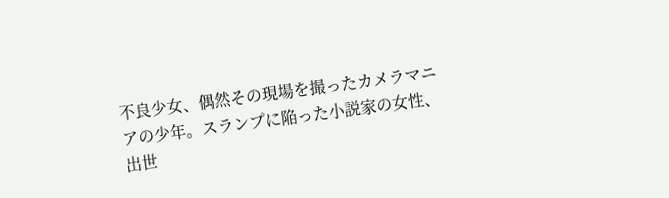不良少女、偶然その現場を撮ったカメラマニアの少年。スランプに陥った小説家の女性、出世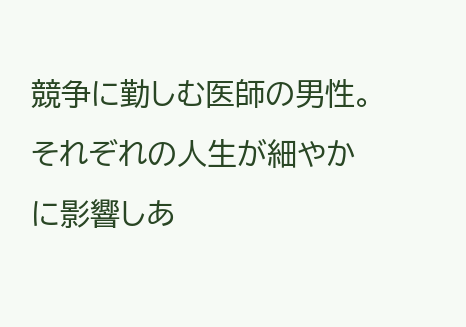競争に勤しむ医師の男性。それぞれの人生が細やかに影響しあ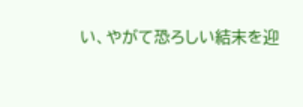い、やがて恐ろしい結末を迎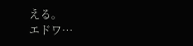える。
エドワ…